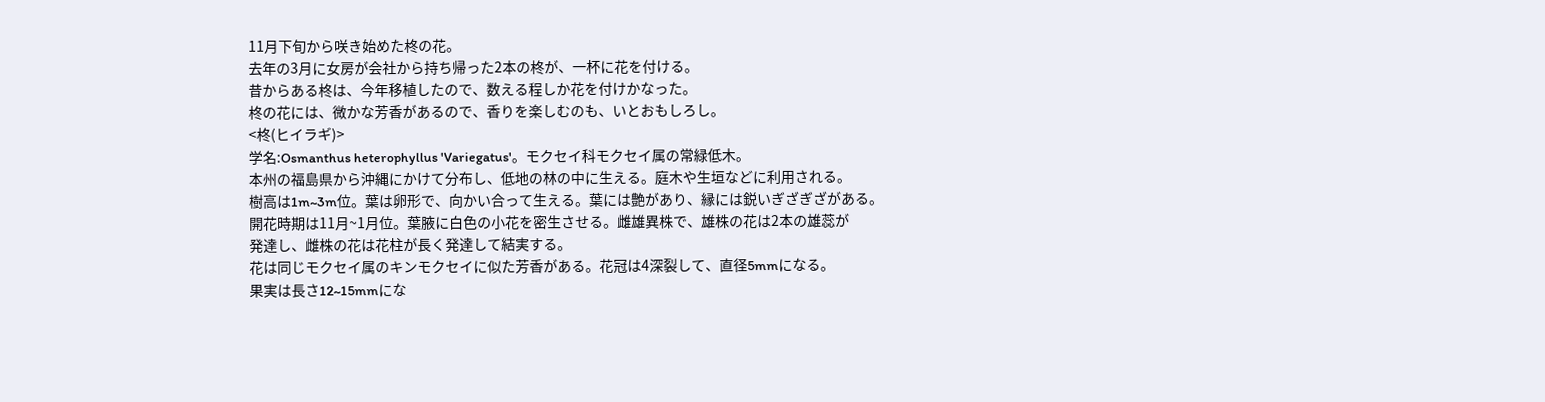11月下旬から咲き始めた柊の花。
去年の3月に女房が会社から持ち帰った2本の柊が、一杯に花を付ける。
昔からある柊は、今年移植したので、数える程しか花を付けかなった。
柊の花には、微かな芳香があるので、香りを楽しむのも、いとおもしろし。
<柊(ヒイラギ)>
学名:Osmanthus heterophyllus 'Variegatus'。モクセイ科モクセイ属の常緑低木。
本州の福島県から沖縄にかけて分布し、低地の林の中に生える。庭木や生垣などに利用される。
樹高は1m~3m位。葉は卵形で、向かい合って生える。葉には艶があり、縁には鋭いぎざぎざがある。
開花時期は11月~1月位。葉腋に白色の小花を密生させる。雌雄異株で、雄株の花は2本の雄蕊が
発達し、雌株の花は花柱が長く発達して結実する。
花は同じモクセイ属のキンモクセイに似た芳香がある。花冠は4深裂して、直径5mmになる。
果実は長さ12~15mmにな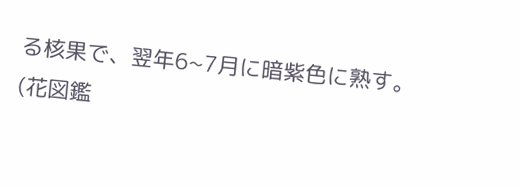る核果で、翌年6~7月に暗紫色に熟す。
(花図鑑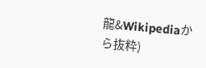龍&Wikipediaから抜粋)